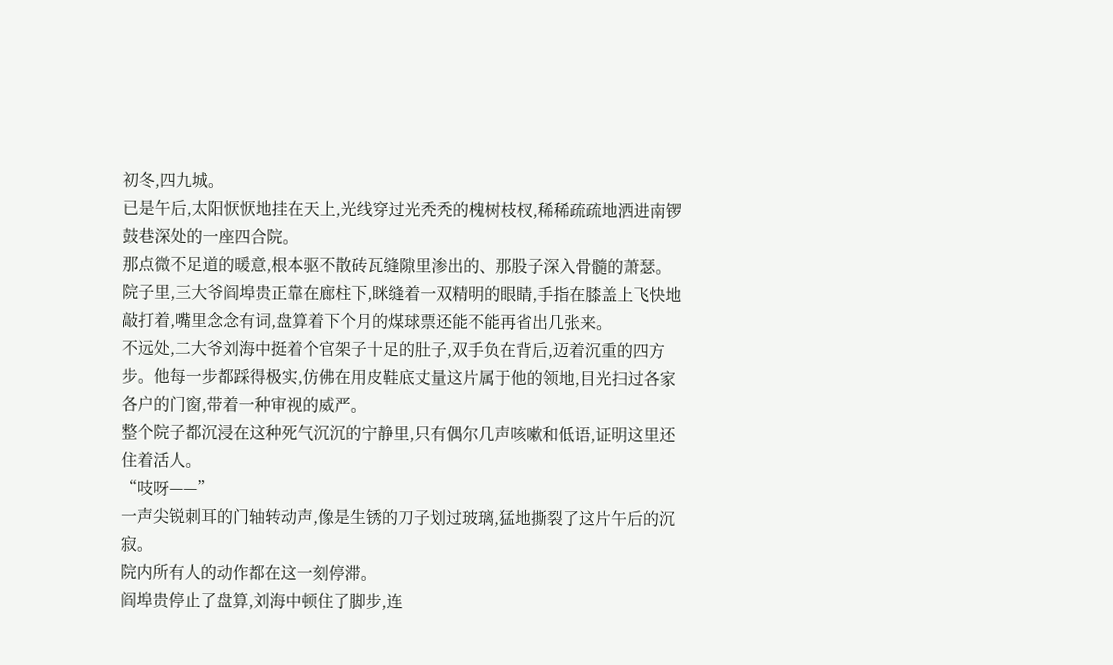初冬,四九城。
已是午后,太阳恹恹地挂在天上,光线穿过光秃秃的槐树枝杈,稀稀疏疏地洒进南锣鼓巷深处的一座四合院。
那点微不足道的暖意,根本驱不散砖瓦缝隙里渗出的、那股子深入骨髓的萧瑟。
院子里,三大爷阎埠贵正靠在廊柱下,眯缝着一双精明的眼睛,手指在膝盖上飞快地敲打着,嘴里念念有词,盘算着下个月的煤球票还能不能再省出几张来。
不远处,二大爷刘海中挺着个官架子十足的肚子,双手负在背后,迈着沉重的四方步。他每一步都踩得极实,仿佛在用皮鞋底丈量这片属于他的领地,目光扫过各家各户的门窗,带着一种审视的威严。
整个院子都沉浸在这种死气沉沉的宁静里,只有偶尔几声咳嗽和低语,证明这里还住着活人。
“吱呀——”
一声尖锐刺耳的门轴转动声,像是生锈的刀子划过玻璃,猛地撕裂了这片午后的沉寂。
院内所有人的动作都在这一刻停滞。
阎埠贵停止了盘算,刘海中顿住了脚步,连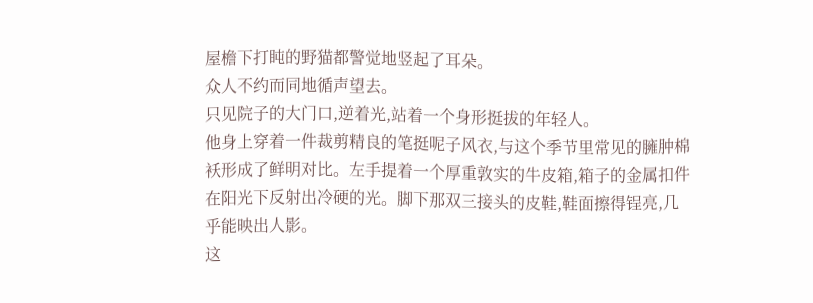屋檐下打盹的野猫都警觉地竖起了耳朵。
众人不约而同地循声望去。
只见院子的大门口,逆着光,站着一个身形挺拔的年轻人。
他身上穿着一件裁剪精良的笔挺呢子风衣,与这个季节里常见的臃肿棉袄形成了鲜明对比。左手提着一个厚重敦实的牛皮箱,箱子的金属扣件在阳光下反射出冷硬的光。脚下那双三接头的皮鞋,鞋面擦得锃亮,几乎能映出人影。
这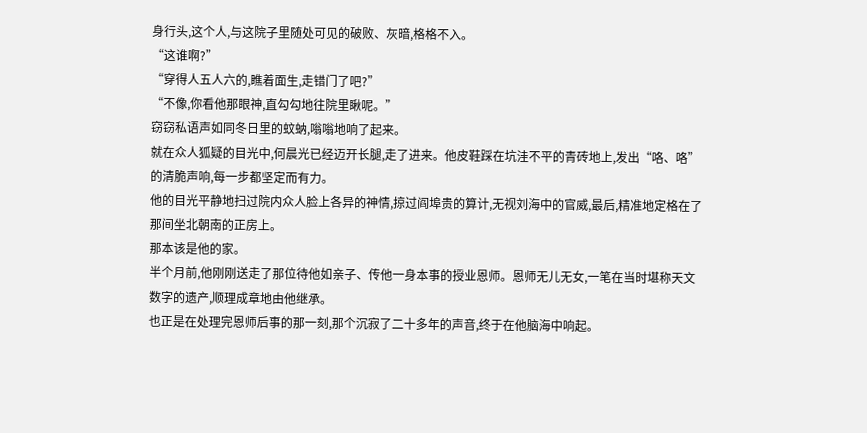身行头,这个人,与这院子里随处可见的破败、灰暗,格格不入。
“这谁啊?”
“穿得人五人六的,瞧着面生,走错门了吧?”
“不像,你看他那眼神,直勾勾地往院里瞅呢。”
窃窃私语声如同冬日里的蚊蚋,嗡嗡地响了起来。
就在众人狐疑的目光中,何晨光已经迈开长腿,走了进来。他皮鞋踩在坑洼不平的青砖地上,发出“咯、咯”的清脆声响,每一步都坚定而有力。
他的目光平静地扫过院内众人脸上各异的神情,掠过阎埠贵的算计,无视刘海中的官威,最后,精准地定格在了那间坐北朝南的正房上。
那本该是他的家。
半个月前,他刚刚送走了那位待他如亲子、传他一身本事的授业恩师。恩师无儿无女,一笔在当时堪称天文数字的遗产,顺理成章地由他继承。
也正是在处理完恩师后事的那一刻,那个沉寂了二十多年的声音,终于在他脑海中响起。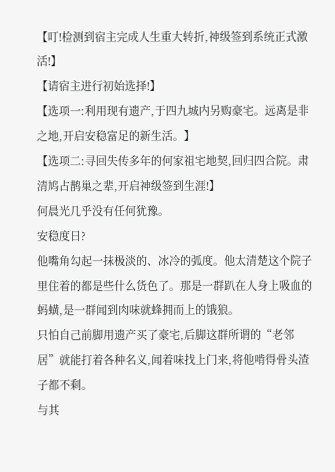【叮!检测到宿主完成人生重大转折,神级签到系统正式激活!】
【请宿主进行初始选择!】
【选项一:利用现有遗产,于四九城内另购豪宅。远离是非之地,开启安稳富足的新生活。】
【选项二:寻回失传多年的何家祖宅地契,回归四合院。肃清鸠占鹊巢之辈,开启神级签到生涯!】
何晨光几乎没有任何犹豫。
安稳度日?
他嘴角勾起一抹极淡的、冰冷的弧度。他太清楚这个院子里住着的都是些什么货色了。那是一群趴在人身上吸血的蚂蟥,是一群闻到肉味就蜂拥而上的饿狼。
只怕自己前脚用遗产买了豪宅,后脚这群所谓的“老邻居”就能打着各种名义,闻着味找上门来,将他啃得骨头渣子都不剩。
与其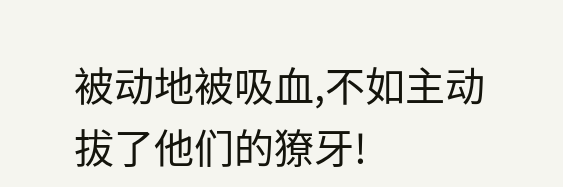被动地被吸血,不如主动拔了他们的獠牙!